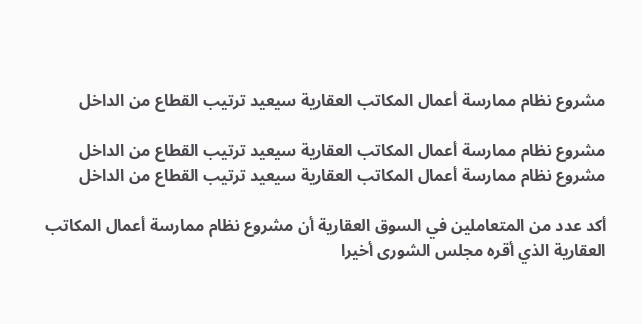مشروع نظام ممارسة أعمال المكاتب العقارية سيعيد ترتيب القطاع من الداخل

مشروع نظام ممارسة أعمال المكاتب العقارية سيعيد ترتيب القطاع من الداخل
مشروع نظام ممارسة أعمال المكاتب العقارية سيعيد ترتيب القطاع من الداخل

أكد عدد من المتعاملين في السوق العقارية أن مشروع نظام ممارسة أعمال المكاتب العقارية الذي أقره مجلس الشورى أخيرا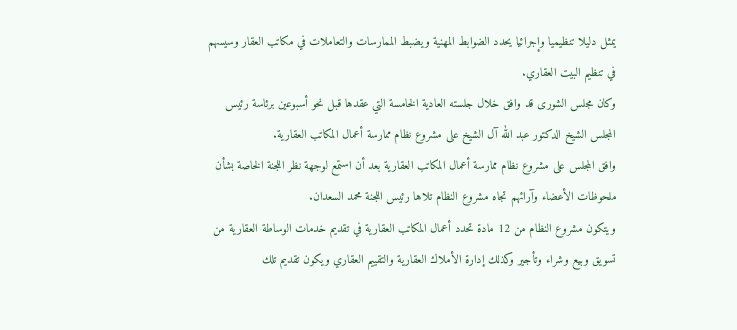يمثل دليلا تنظيميا وإجرائيا يحدد الضوابط المهنية ويضبط الممارسات والتعاملات في مكاتب العقار وسيسهم في تنظيم البيت العقاري.
وكان مجلس الشورى قد وافق خلال جلسته العادية الخامسة التي عقدها قبل نحو أسبوعين برئاسة رئيس المجلس الشيخ الدكتور عبد الله آل الشيخ على مشروع نظام ممارسة أعمال المكاتب العقارية.
وافق المجلس على مشروع نظام ممارسة أعمال المكاتب العقارية بعد أن استمع لوجهة نظر اللجنة الخاصة بشأن ملحوظات الأعضاء وآرائهم تجاه مشروع النظام تلاها رئيس اللجنة محمد السعدان.
ويتكون مشروع النظام من 12 مادة تحدد أعمال المكاتب العقارية في تقديم خدمات الوساطة العقارية من تسويق وبيع وشراء وتأجير وكذلك إدارة الأملاك العقارية والتقييم العقاري ويكون تقديم تلك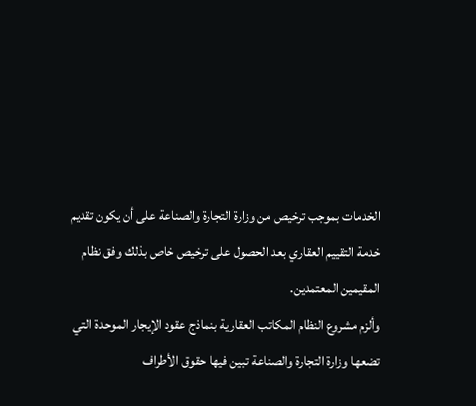الخدمات بموجب ترخيص من وزارة التجارة والصناعة على أن يكون تقديم خدمة التقييم العقاري بعد الحصول على ترخيص خاص بذلك وفق نظام المقيمين المعتمدين.
وألزم مشروع النظام المكاتب العقارية بنماذج عقود الإيجار الموحدة التي تضعها وزارة التجارة والصناعة تبين فيها حقوق الأطراف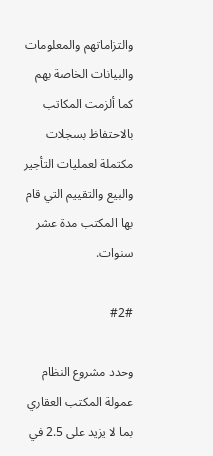والتزاماتهم والمعلومات والبيانات الخاصة بهم كما ألزمت المكاتب بالاحتفاظ بسجلات مكتملة لعمليات التأجير والبيع والتقييم التي قام بها المكتب مدة عشر سنوات.

#2#

وحدد مشروع النظام عمولة المكتب العقاري بما لا يزيد على 2.5 في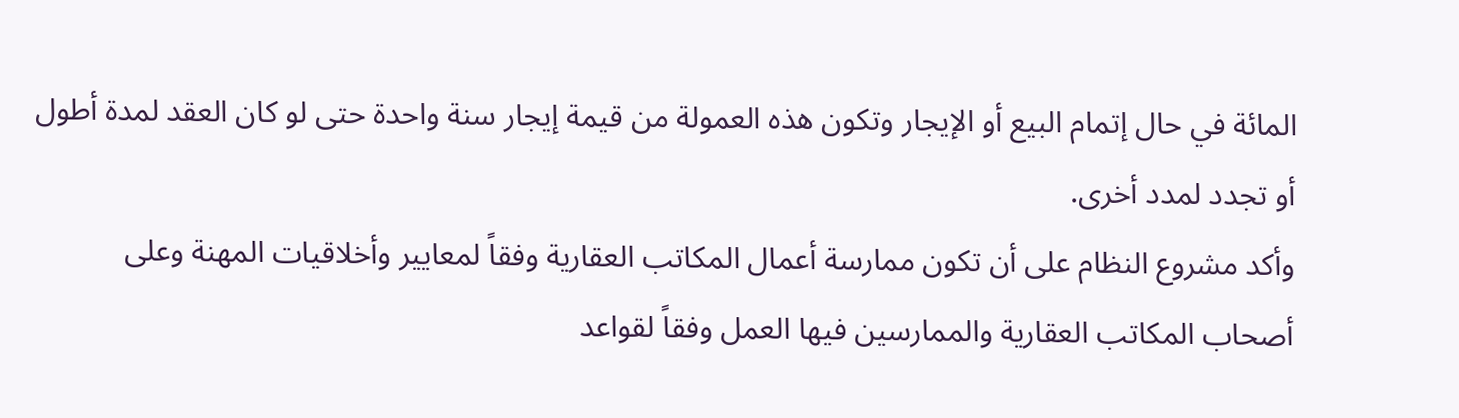المائة في حال إتمام البيع أو الإيجار وتكون هذه العمولة من قيمة إيجار سنة واحدة حتى لو كان العقد لمدة أطول أو تجدد لمدد أخرى.
وأكد مشروع النظام على أن تكون ممارسة أعمال المكاتب العقارية وفقاً لمعايير وأخلاقيات المهنة وعلى أصحاب المكاتب العقارية والممارسين فيها العمل وفقاً لقواعد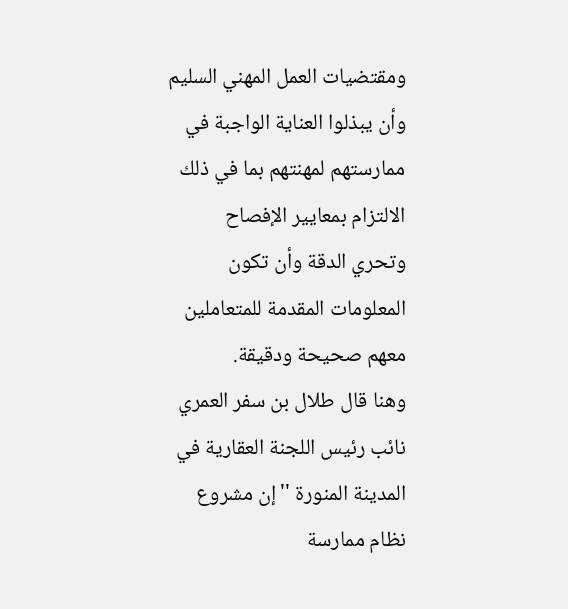ومقتضيات العمل المهني السليم وأن يبذلوا العناية الواجبة في ممارستهم لمهنتهم بما في ذلك الالتزام بمعايير الإفصاح وتحري الدقة وأن تكون المعلومات المقدمة للمتعاملين معهم صحيحة ودقيقة.
وهنا قال طلال بن سفر العمري نائب رئيس اللجنة العقارية في المدينة المنورة ''إن مشروع نظام ممارسة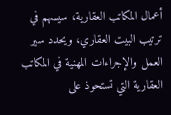أعمال المكاتب العقارية، سيسهم في ترتيب البيت العقاري، ويحدد سير العمل والإجراءات المهنية في المكاتب العقارية التي تستحوذ على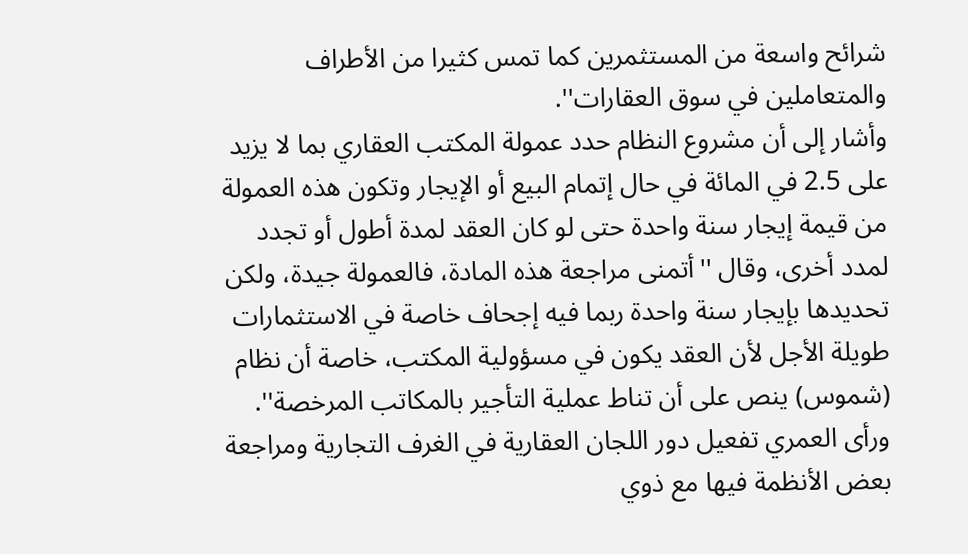شرائح واسعة من المستثمرين كما تمس كثيرا من الأطراف والمتعاملين في سوق العقارات''.
وأشار إلى أن مشروع النظام حدد عمولة المكتب العقاري بما لا يزيد على 2.5 في المائة في حال إتمام البيع أو الإيجار وتكون هذه العمولة من قيمة إيجار سنة واحدة حتى لو كان العقد لمدة أطول أو تجدد لمدد أخرى، وقال ''أتمنى مراجعة هذه المادة، فالعمولة جيدة، ولكن تحديدها بإيجار سنة واحدة ربما فيه إجحاف خاصة في الاستثمارات طويلة الأجل لأن العقد يكون في مسؤولية المكتب، خاصة أن نظام (شموس) ينص على أن تناط عملية التأجير بالمكاتب المرخصة''.
ورأى العمري تفعيل دور اللجان العقارية في الغرف التجارية ومراجعة بعض الأنظمة فيها مع ذوي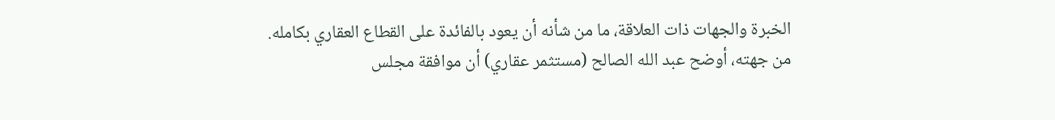الخبرة والجهات ذات العلاقة، ما من شأنه أن يعود بالفائدة على القطاع العقاري بكامله.
من جهته، أوضح عبد الله الصالح (مستثمر عقاري) أن موافقة مجلس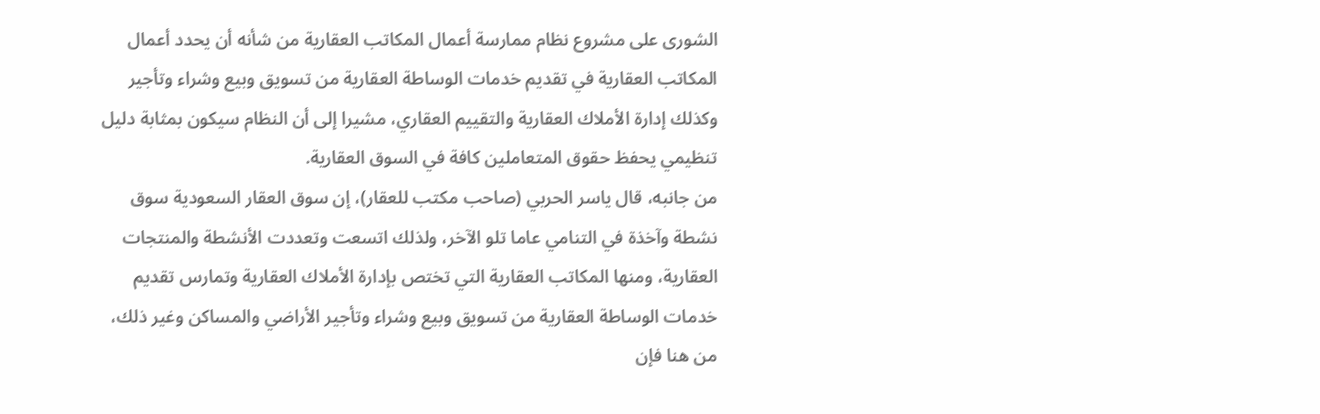الشورى على مشروع نظام ممارسة أعمال المكاتب العقارية من شأنه أن يحدد أعمال المكاتب العقارية في تقديم خدمات الوساطة العقارية من تسويق وبيع وشراء وتأجير وكذلك إدارة الأملاك العقارية والتقييم العقاري، مشيرا إلى أن النظام سيكون بمثابة دليل تنظيمي يحفظ حقوق المتعاملين كافة في السوق العقارية.
من جانبه، قال ياسر الحربي (صاحب مكتب للعقار)، إن سوق العقار السعودية سوق نشطة وآخذة في التنامي عاما تلو الآخر، ولذلك اتسعت وتعددت الأنشطة والمنتجات العقارية، ومنها المكاتب العقارية التي تختص بإدارة الأملاك العقارية وتمارس تقديم خدمات الوساطة العقارية من تسويق وبيع وشراء وتأجير الأراضي والمساكن وغير ذلك، من هنا فإن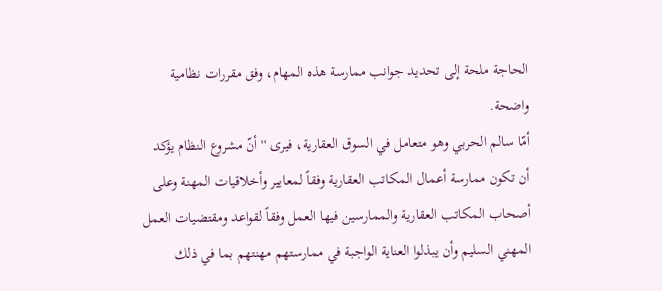الحاجة ملحة إلى تحديد جوانب ممارسة هذه المهام، وفق مقررات نظامية واضحة.
أمّا سالم الحربي وهو متعامل في السوق العقارية، فيرى ''أنّ مشروع النظام يؤكد أن تكون ممارسة أعمال المكاتب العقارية وفقاً لمعايير وأخلاقيات المهنة وعلى أصحاب المكاتب العقارية والممارسين فيها العمل وفقاً لقواعد ومقتضيات العمل المهني السليم وأن يبذلوا العناية الواجبة في ممارستهم مهنتهم بما في ذلك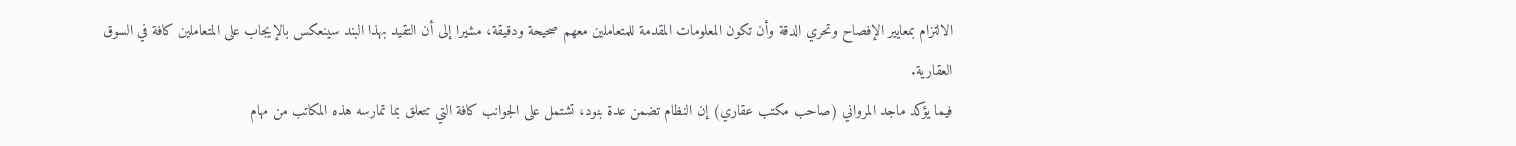الالتزام بمعايير الإفصاح وتحري الدقة وأن تكون المعلومات المقدمة للمتعاملين معهم صحيحة ودقيقة، مشيرا إلى أن التقيد بهذا البند سينعكس بالإيجاب على المتعاملين كافة في السوق العقارية.
فيما يؤكد ماجد المرواني (صاحب مكتب عقاري) إن النظام تضمن عدة بنود، تشتمل على الجوانب كافة التي تتعلق بما تمارسه هذه المكاتب من مهام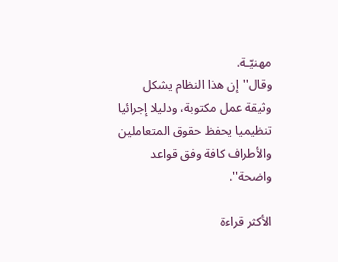مهنيّـة.
وقال''إن هذا النظام يشكل وثيقة عمل مكتوبة، ودليلا إجرائيا تنظيميا يحفظ حقوق المتعاملين والأطراف كافة وفق قواعد واضحة''.

الأكثر قراءة